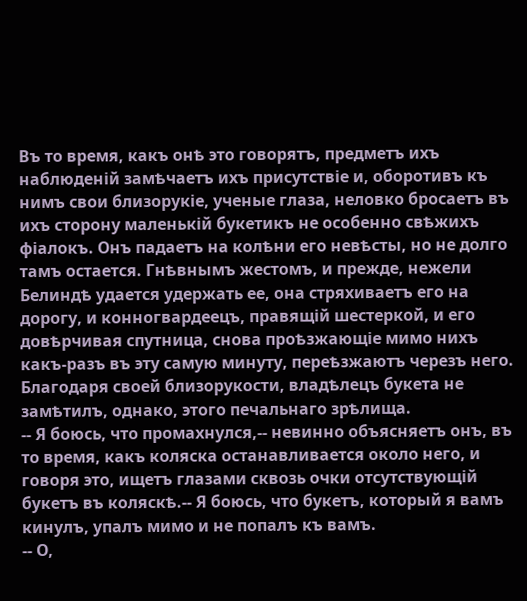Въ то время, какъ онѣ это говорятъ, предметъ ихъ наблюденій замѣчаетъ ихъ присутствіе и, оборотивъ къ нимъ свои близорукіе, ученые глаза, неловко бросаетъ въ ихъ сторону маленькій букетикъ не особенно свѣжихъ фіалокъ. Онъ падаетъ на колѣни его невѣсты, но не долго тамъ остается. Гнѣвнымъ жестомъ, и прежде, нежели Белиндѣ удается удержать ее, она стряхиваетъ его на дорогу, и конногвардеецъ, правящій шестеркой, и его довѣрчивая спутница, снова проѣзжающіе мимо нихъ какъ-разъ въ эту самую минуту, переѣзжаютъ черезъ него. Благодаря своей близорукости, владѣлецъ букета не замѣтилъ, однако, этого печальнаго зрѣлища.
-- Я боюсь, что промахнулся,-- невинно объясняетъ онъ, въ то время, какъ коляска останавливается около него, и говоря это, ищетъ глазами сквозь очки отсутствующій букетъ въ коляскѣ.-- Я боюсь, что букетъ, который я вамъ кинулъ, упалъ мимо и не попалъ къ вамъ.
-- О,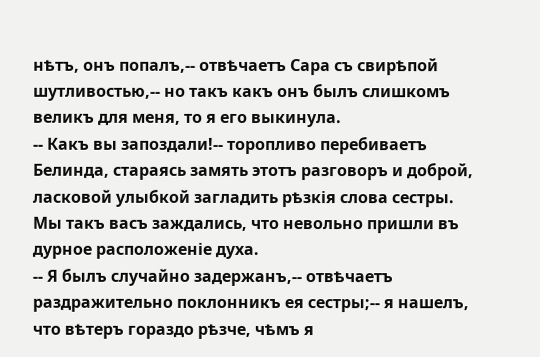нѣтъ, онъ попалъ,-- отвѣчаетъ Сара съ свирѣпой шутливостью,-- но такъ какъ онъ былъ слишкомъ великъ для меня, то я его выкинула.
-- Какъ вы запоздали!-- торопливо перебиваетъ Белинда, стараясь замять этотъ разговоръ и доброй, ласковой улыбкой загладить рѣзкія слова сестры. Мы такъ васъ заждались, что невольно пришли въ дурное расположеніе духа.
-- Я былъ случайно задержанъ,-- отвѣчаетъ раздражительно поклонникъ ея сестры;-- я нашелъ, что вѣтеръ гораздо рѣзче, чѣмъ я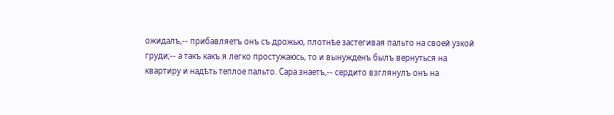ожидалъ,-- прибавляетъ онъ съ дрожью, плотнѣе застегивая пальто на своей узкой груди;-- а такъ какъ я легко простужаюсь, то и вынужденъ былъ вернуться на квартиру и надѣть теплое пальто. Сара знаетъ,-- сердито взглянулъ онъ на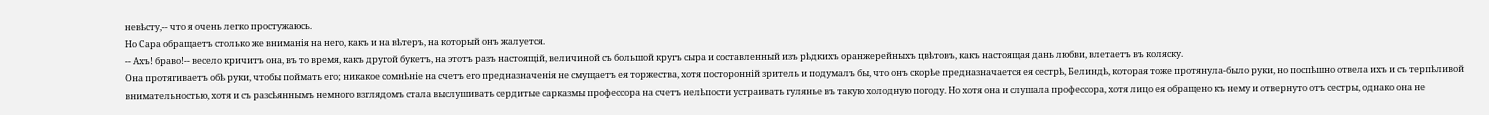невѣсту,-- что я очень легко простужаюсь.
Но Сара обращаетъ столько же вниманія на него, какъ и на вѣтеръ, на который онъ жалуется.
-- Ахъ! браво!-- весело кричитъ она, въ то время, какъ другой букетъ, на этотъ разъ настоящій, величиной съ большой кругъ сыра и составленный изъ рѣдкихъ оранжерейныхъ цвѣтовъ, какъ настоящая дань любви, влетаетъ въ коляску.
Она протягиваетъ обѣ руки, чтобы поймать его; никакое сомнѣніе на счетъ его предназначенія не смущаетъ ея торжества, хотя посторонній зритель и подумалъ бы, что онъ скорѣе предназначается ея сестрѣ, Белиндѣ, которая тоже протянула-было руки, но поспѣшно отвела ихъ и съ терпѣливой внимательностью, хотя и съ разсѣяннымъ немного взглядомъ стала выслушивать сердитые сарказмы профессора на счетъ нелѣпости устраивать гулянье въ такую холодную погоду. Но хотя она и слушала профессора, хотя лицо ея обращено къ нему и отвернуто отъ сестры, однако она не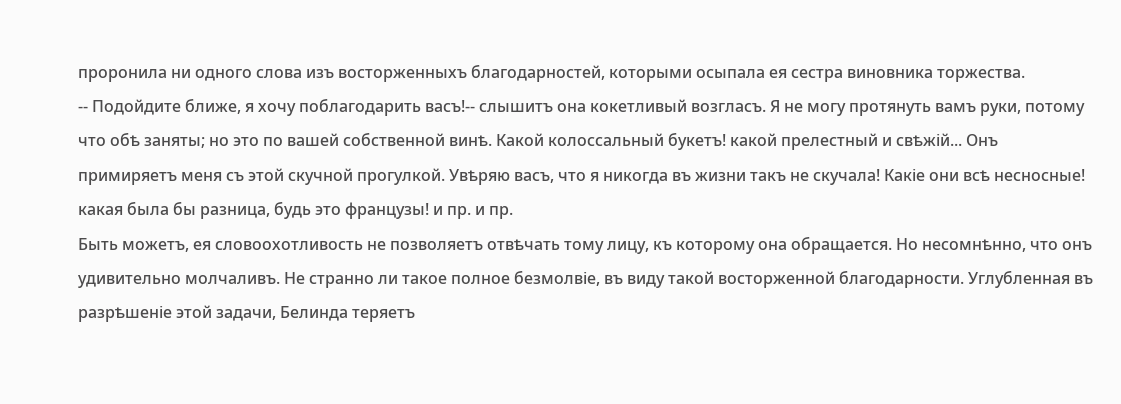проронила ни одного слова изъ восторженныхъ благодарностей, которыми осыпала ея сестра виновника торжества.
-- Подойдите ближе, я хочу поблагодарить васъ!-- слышитъ она кокетливый возгласъ. Я не могу протянуть вамъ руки, потому что обѣ заняты; но это по вашей собственной винѣ. Какой колоссальный букетъ! какой прелестный и свѣжій... Онъ примиряетъ меня съ этой скучной прогулкой. Увѣряю васъ, что я никогда въ жизни такъ не скучала! Какіе они всѣ несносные! какая была бы разница, будь это французы! и пр. и пр.
Быть можетъ, ея словоохотливость не позволяетъ отвѣчать тому лицу, къ которому она обращается. Но несомнѣнно, что онъ удивительно молчаливъ. Не странно ли такое полное безмолвіе, въ виду такой восторженной благодарности. Углубленная въ разрѣшеніе этой задачи, Белинда теряетъ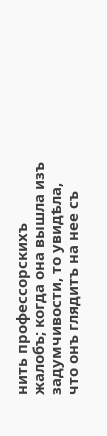нить профессорскихъ жалобъ; когда она вышла изъ задумчивости, то увидѣла, что онъ глядитъ на нее съ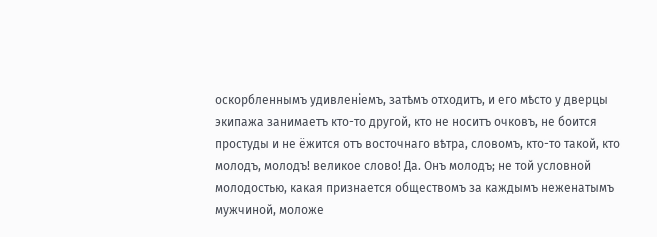оскорбленнымъ удивленіемъ, затѣмъ отходитъ, и его мѣсто у дверцы экипажа занимаетъ кто-то другой, кто не носитъ очковъ, не боится простуды и не ёжится отъ восточнаго вѣтра, словомъ, кто-то такой, кто молодъ, молодъ! великое слово! Да. Онъ молодъ; не той условной молодостью, какая признается обществомъ за каждымъ неженатымъ мужчиной, моложе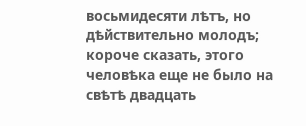восьмидесяти лѣтъ, но дѣйствительно молодъ; короче сказать, этого человѣка еще не было на свѣтѣ двадцать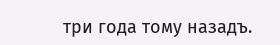три года тому назадъ.